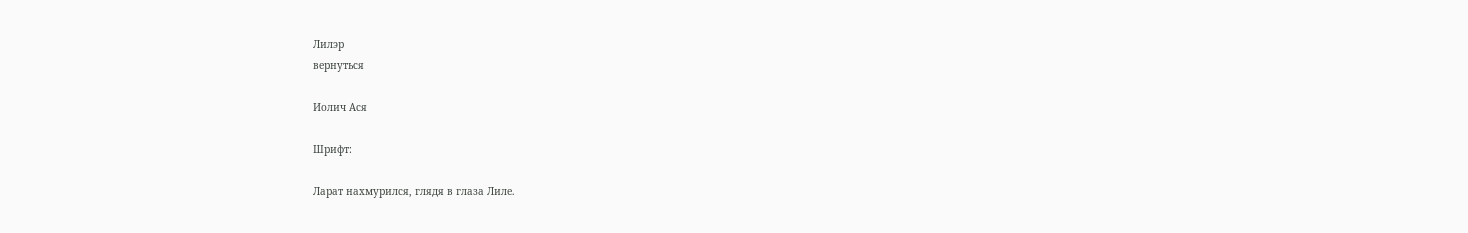Лилэр
вернуться

Иолич Ася

Шрифт:

Ларат нахмурился, глядя в глаза Лиле.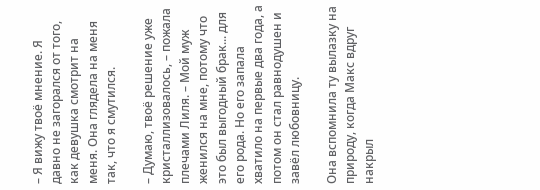– Я вижу твоё мнение. Я давно не загорался от того, как девушка смотрит на меня. Она глядела на меня так, что я смутился.

– Думаю, твоё решение уже кристаллизовалось, – пожала плечами Лиля. – Мой муж женился на мне, потому что это был выгодный брак... для его рода. Но его запала хватило на первые два года, а потом он стал равнодушен и завёл любовницу.

Она вспомнила ту вылазку на природу, когда Макс вдруг накрыл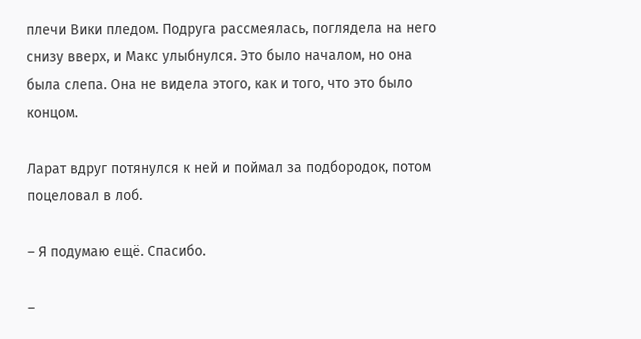плечи Вики пледом. Подруга рассмеялась, поглядела на него снизу вверх, и Макс улыбнулся. Это было началом, но она была слепа. Она не видела этого, как и того, что это было концом.

Ларат вдруг потянулся к ней и поймал за подбородок, потом поцеловал в лоб.

– Я подумаю ещё. Спасибо.

–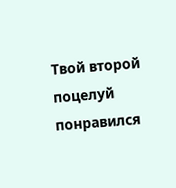Твой второй поцелуй понравился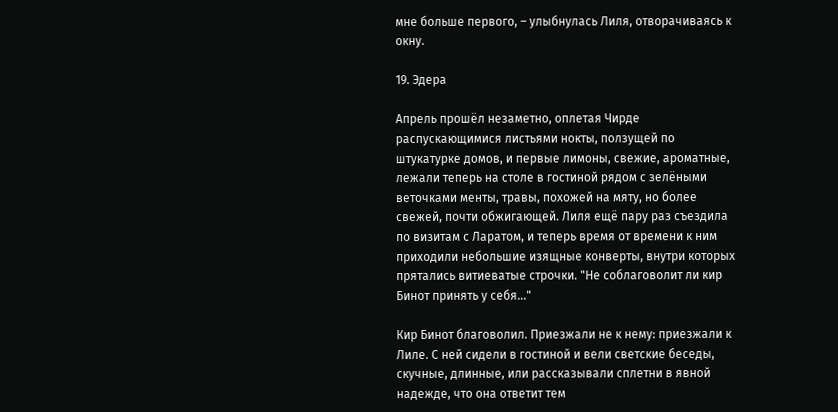мне больше первого, – улыбнулась Лиля, отворачиваясь к окну.

19. Эдера

Апрель прошёл незаметно, оплетая Чирде распускающимися листьями нокты, ползущей по штукатурке домов, и первые лимоны, свежие, ароматные, лежали теперь на столе в гостиной рядом с зелёными веточками менты, травы, похожей на мяту, но более свежей, почти обжигающей. Лиля ещё пару раз съездила по визитам с Ларатом, и теперь время от времени к ним приходили небольшие изящные конверты, внутри которых прятались витиеватые строчки. "Не соблаговолит ли кир Бинот принять у себя..."

Кир Бинот благоволил. Приезжали не к нему: приезжали к Лиле. С ней сидели в гостиной и вели светские беседы, скучные, длинные, или рассказывали сплетни в явной надежде, что она ответит тем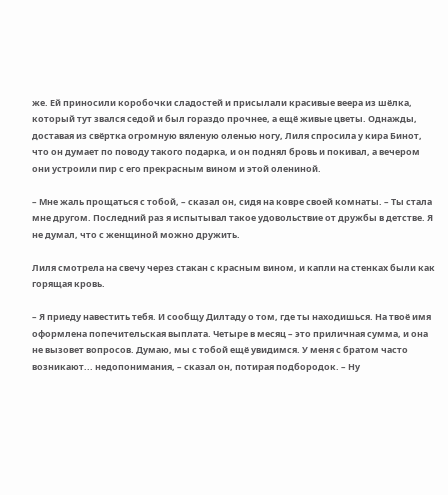же. Ей приносили коробочки сладостей и присылали красивые веера из шёлка, который тут звался седой и был гораздо прочнее, а ещё живые цветы. Однажды, доставая из свёртка огромную вяленую оленью ногу, Лиля спросила у кира Бинот, что он думает по поводу такого подарка, и он поднял бровь и покивал, а вечером они устроили пир с его прекрасным вином и этой олениной.

– Мне жаль прощаться с тобой, – сказал он, сидя на ковре своей комнаты. – Ты стала мне другом. Последний раз я испытывал такое удовольствие от дружбы в детстве. Я не думал, что с женщиной можно дружить.

Лиля смотрела на свечу через стакан с красным вином, и капли на стенках были как горящая кровь.

– Я приеду навестить тебя. И сообщу Дилтаду о том, где ты находишься. На твоё имя оформлена попечительская выплата. Четыре в месяц – это приличная сумма, и она не вызовет вопросов. Думаю, мы с тобой ещё увидимся. У меня с братом часто возникают... недопонимания, – сказал он, потирая подбородок. – Ну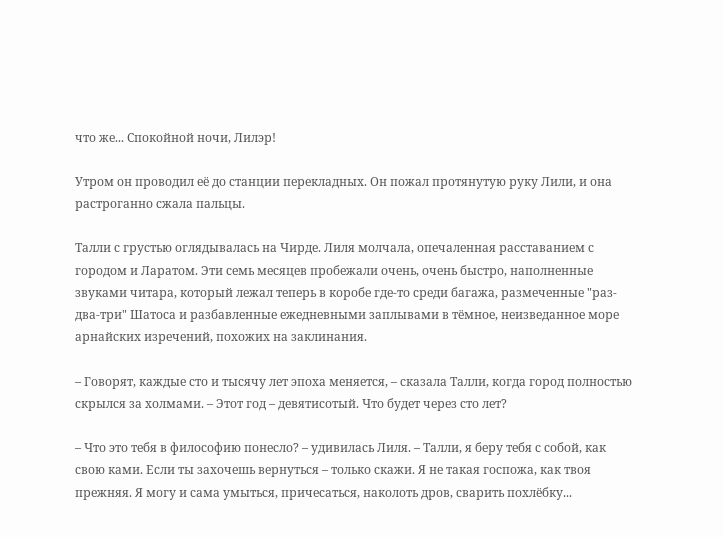что же... Спокойной ночи, Лилэр!

Утром он проводил её до станции перекладных. Он пожал протянутую руку Лили, и она растроганно сжала пальцы.

Талли с грустью оглядывалась на Чирде. Лиля молчала, опечаленная расставанием с городом и Ларатом. Эти семь месяцев пробежали очень, очень быстро, наполненные звуками читара, который лежал теперь в коробе где-то среди багажа, размеченные "раз-два-три" Шатоса и разбавленные ежедневными заплывами в тёмное, неизведанное море арнайских изречений, похожих на заклинания.

– Говорят, каждые сто и тысячу лет эпоха меняется, – сказала Талли, когда город полностью скрылся за холмами. – Этот год – девятисотый. Что будет через сто лет?

– Что это тебя в философию понесло? – удивилась Лиля. – Талли, я беру тебя с собой, как свою ками. Если ты захочешь вернуться – только скажи. Я не такая госпожа, как твоя прежняя. Я могу и сама умыться, причесаться, наколоть дров, сварить похлёбку...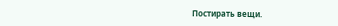Постирать вещи.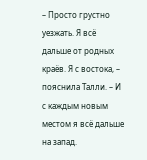– Просто грустно уезжать. Я всё дальше от родных краёв. Я с востока, – пояснила Талли. – И с каждым новым местом я всё дальше на запад.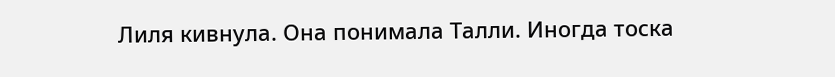Лиля кивнула. Она понимала Талли. Иногда тоска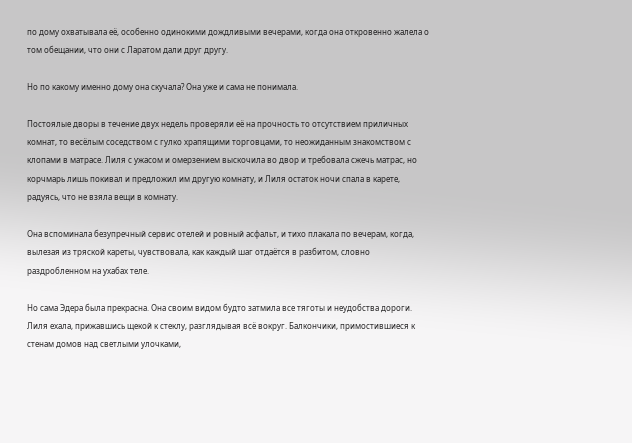по дому охватывала её, особенно одинокими дождливыми вечерами, когда она откровенно жалела о том обещании, что они с Ларатом дали друг другу.

Но по какому именно дому она скучала? Она уже и сама не понимала.

Постоялые дворы в течение двух недель проверяли её на прочность то отсутствием приличных комнат, то весёлым соседством с гулко храпящими торговцами, то неожиданным знакомством с клопами в матрасе. Лиля с ужасом и омерзением выскочила во двор и требовала сжечь матрас, но корчмарь лишь покивал и предложил им другую комнату, и Лиля остаток ночи спала в карете, радуясь, что не взяла вещи в комнату.

Она вспоминала безупречный сервис отелей и ровный асфальт, и тихо плакала по вечерам, когда, вылезая из тряской кареты, чувствовала, как каждый шаг отдаётся в разбитом, словно раздробленном на ухабах теле.

Но сама Эдера была прекрасна. Она своим видом будто затмила все тяготы и неудобства дороги. Лиля ехала, прижавшись щекой к стеклу, разглядывая всё вокруг. Балкончики, примостившиеся к стенам домов над светлыми улочками,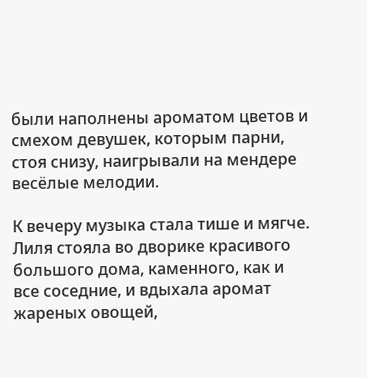были наполнены ароматом цветов и смехом девушек, которым парни, стоя снизу, наигрывали на мендере весёлые мелодии.

К вечеру музыка стала тише и мягче. Лиля стояла во дворике красивого большого дома, каменного, как и все соседние, и вдыхала аромат жареных овощей,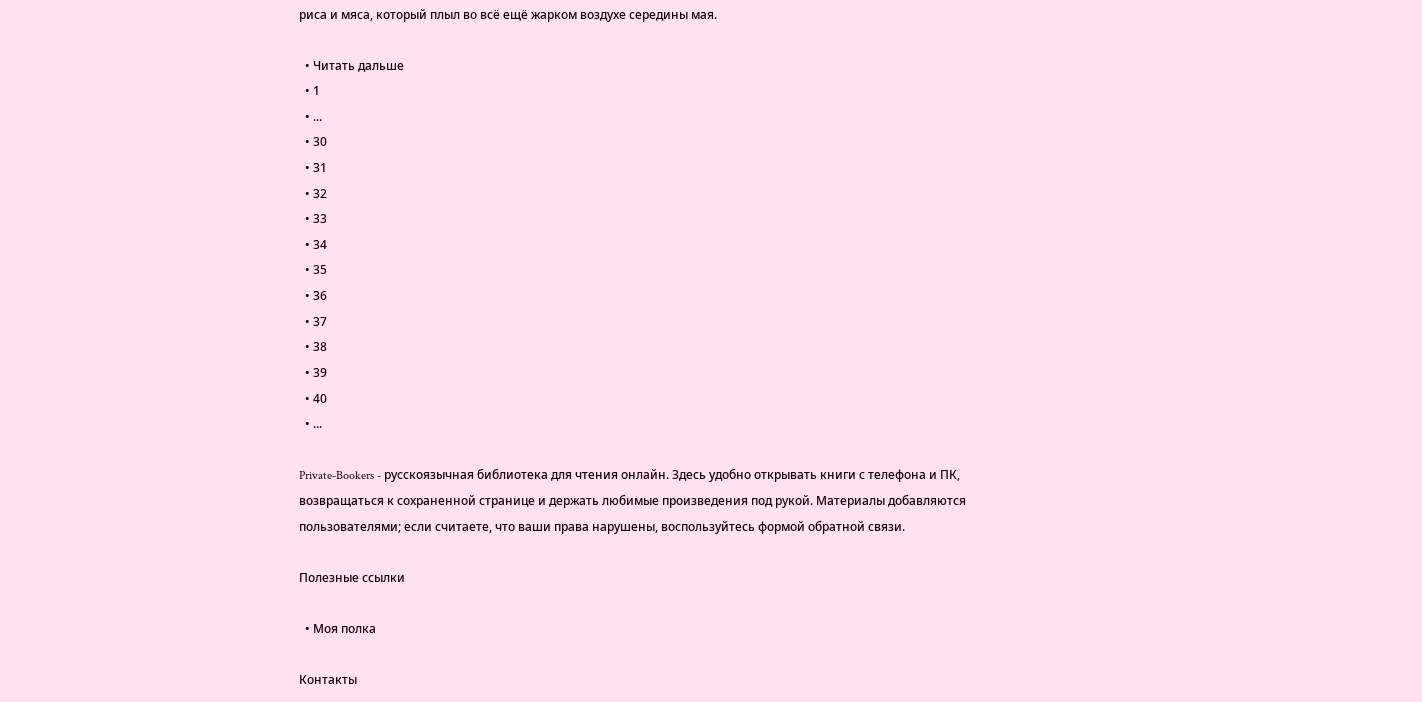риса и мяса, который плыл во всё ещё жарком воздухе середины мая.

  • Читать дальше
  • 1
  • ...
  • 30
  • 31
  • 32
  • 33
  • 34
  • 35
  • 36
  • 37
  • 38
  • 39
  • 40
  • ...

Private-Bookers - русскоязычная библиотека для чтения онлайн. Здесь удобно открывать книги с телефона и ПК, возвращаться к сохраненной странице и держать любимые произведения под рукой. Материалы добавляются пользователями; если считаете, что ваши права нарушены, воспользуйтесь формой обратной связи.

Полезные ссылки

  • Моя полка

Контакты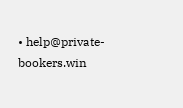• help@private-bookers.win